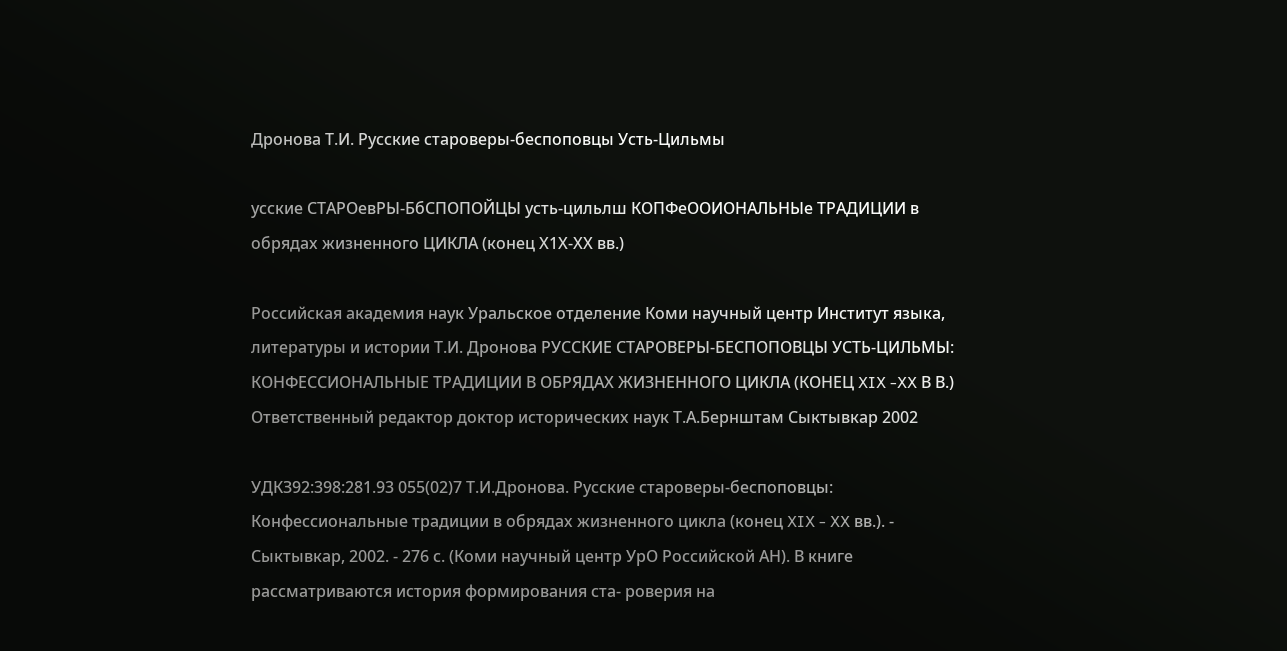Дронова Т.И. Русские староверы-беспоповцы Усть-Цильмы

усские СТАРОевРЫ-БбСПОПОЙЦЫ усть-цильлш КОПФеООИОНАЛЬНЫе ТРАДИЦИИ в обрядах жизненного ЦИКЛА (конец Х1Х-ХХ вв.)

Российская академия наук Уральское отделение Коми научный центр Институт языка, литературы и истории Т.И. Дронова РУССКИЕ СТАРОВЕРЫ-БЕСПОПОВЦЫ УСТЬ-ЦИЛЬМЫ: КОНФЕССИОНАЛЬНЫЕ ТРАДИЦИИ В ОБРЯДАХ ЖИЗНЕННОГО ЦИКЛА (КОНЕЦ XIX -XX В В.) Ответственный редактор доктор исторических наук Т.А.Бернштам Сыктывкар 2002

УДКЗ92:398:281.93 055(02)7 Т.И.Дронова. Русские староверы-беспоповцы: Конфессиональные традиции в обрядах жизненного цикла (конец XIX - XX вв.). - Сыктывкар, 2002. - 276 с. (Коми научный центр УрО Российской АН). В книге рассматриваются история формирования ста- роверия на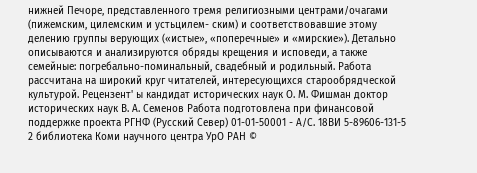нижней Печоре, представленного тремя религиозными центрами/очагами (пижемским, цилемским и устьцилем- ским) и соответствовавшие этому делению группы верующих («истые», «поперечные» и «мирские»). Детально описываются и анализируются обряды крещения и исповеди, а также семейные: погребально-поминальный, свадебный и родильный. Работа рассчитана на широкий круг читателей, интересующихся старообрядческой культурой. Рецензент' ы кандидат исторических наук О. М. Фишман доктор исторических наук В. А. Семенов Работа подготовлена при финансовой поддержке проекта РГНФ (Русский Север) 01-01-50001 - А/С. 18ВИ 5-89606-131-5 2 библиотека Коми научного центра УрО РАН ©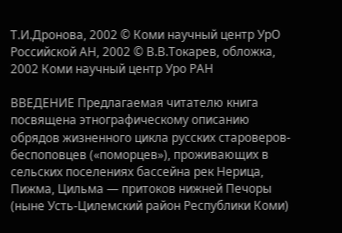Т.И.Дронова, 2002 © Коми научный центр УрО Российской АН, 2002 © В.В.Токарев, обложка, 2002 Коми научный центр Уро РАН

ВВЕДЕНИЕ Предлагаемая читателю книга посвящена этнографическому описанию обрядов жизненного цикла русских староверов-беспоповцев («поморцев»), проживающих в сельских поселениях бассейна рек Нерица, Пижма, Цильма — притоков нижней Печоры (ныне Усть-Цилемский район Республики Коми)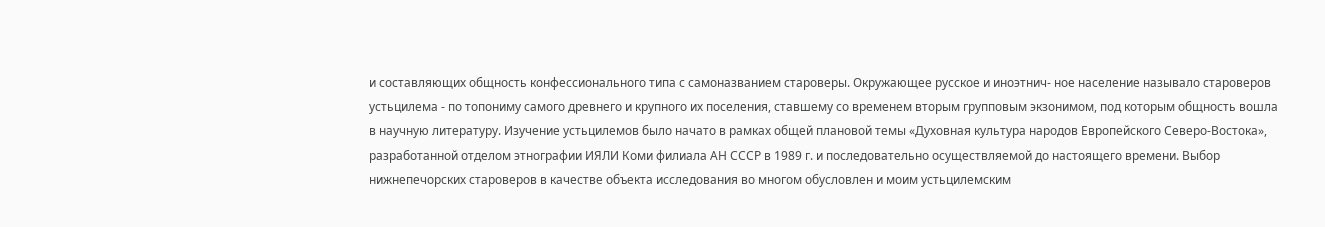и составляющих общность конфессионального типа с самоназванием староверы. Окружающее русское и иноэтнич- ное население называло староверов устьцилема - по топониму самого древнего и крупного их поселения, ставшему со временем вторым групповым экзонимом, под которым общность вошла в научную литературу. Изучение устьцилемов было начато в рамках общей плановой темы «Духовная культура народов Европейского Северо-Востока», разработанной отделом этнографии ИЯЛИ Коми филиала АН СССР в 1989 г. и последовательно осуществляемой до настоящего времени. Выбор нижнепечорских староверов в качестве объекта исследования во многом обусловлен и моим устьцилемским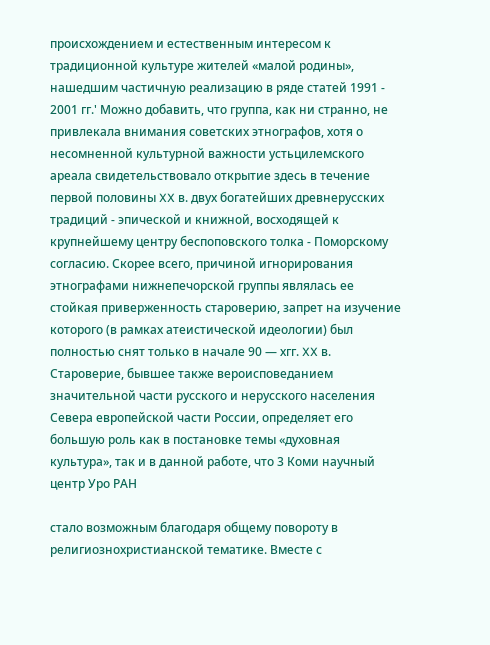происхождением и естественным интересом к традиционной культуре жителей «малой родины», нашедшим частичную реализацию в ряде статей 1991 - 2001 гг.' Можно добавить, что группа, как ни странно, не привлекала внимания советских этнографов, хотя о несомненной культурной важности устьцилемского ареала свидетельствовало открытие здесь в течение первой половины XX в. двух богатейших древнерусских традиций - эпической и книжной, восходящей к крупнейшему центру беспоповского толка - Поморскому согласию. Скорее всего, причиной игнорирования этнографами нижнепечорской группы являлась ее стойкая приверженность староверию, запрет на изучение которого (в рамках атеистической идеологии) был полностью снят только в начале 90 — хгг. XX в. Староверие, бывшее также вероисповеданием значительной части русского и нерусского населения Севера европейской части России, определяет его большую роль как в постановке темы «духовная культура», так и в данной работе, что 3 Коми научный центр Уро РАН

стало возможным благодаря общему повороту в религиознохристианской тематике. Вместе с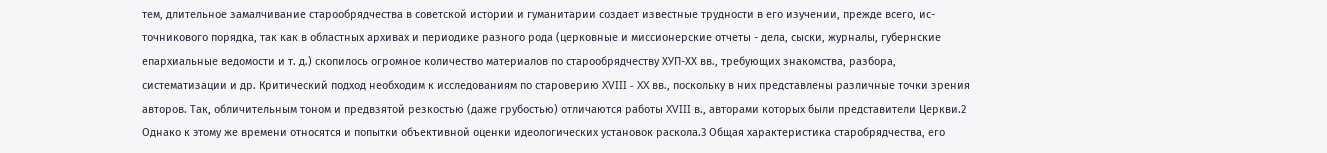тем, длительное замалчивание старообрядчества в советской истории и гуманитарии создает известные трудности в его изучении, прежде всего, ис- точникового порядка, так как в областных архивах и периодике разного рода (церковные и миссионерские отчеты - дела, сыски, журналы, губернские епархиальные ведомости и т. д.) скопилось огромное количество материалов по старообрядчеству ХУП-ХХ вв., требующих знакомства, разбора, систематизации и др. Критический подход необходим к исследованиям по староверию XVIII - XX вв., поскольку в них представлены различные точки зрения авторов. Так, обличительным тоном и предвзятой резкостью (даже грубостью) отличаются работы XVIII в., авторами которых были представители Церкви.2 Однако к этому же времени относятся и попытки объективной оценки идеологических установок раскола.3 Общая характеристика старобрядчества, его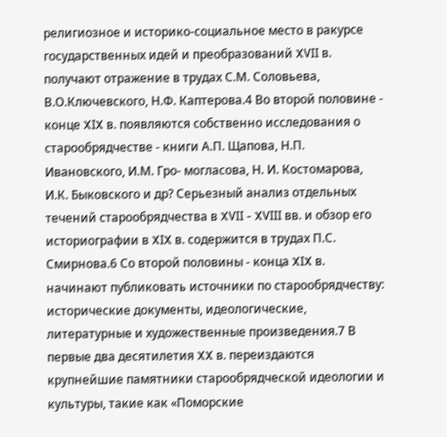религиозное и историко-социальное место в ракурсе государственных идей и преобразований XVII в. получают отражение в трудах С.М. Соловьева, В.О.Ключевского, Н.Ф. Каптерова.4 Во второй половине - конце XIX в. появляются собственно исследования о старообрядчестве - книги А.П. Щапова, Н.П. Ивановского, И.М. Гро- могласова, Н. И. Костомарова, И.К. Быковского и др? Серьезный анализ отдельных течений старообрядчества в XVII - XVIII вв. и обзор его историографии в XIX в. содержится в трудах П.С. Смирнова.6 Со второй половины - конца XIX в. начинают публиковать источники по старообрядчеству: исторические документы, идеологические, литературные и художественные произведения.7 В первые два десятилетия XX в. переиздаются крупнейшие памятники старообрядческой идеологии и культуры, такие как «Поморские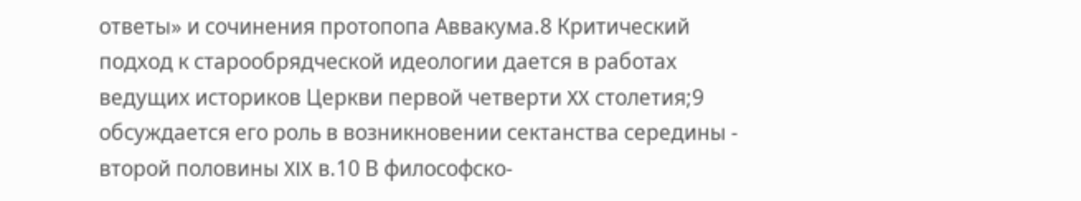ответы» и сочинения протопопа Аввакума.8 Критический подход к старообрядческой идеологии дается в работах ведущих историков Церкви первой четверти XX столетия;9 обсуждается его роль в возникновении сектанства середины - второй половины XIX в.10 В философско-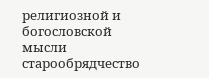религиозной и богословской мысли старообрядчество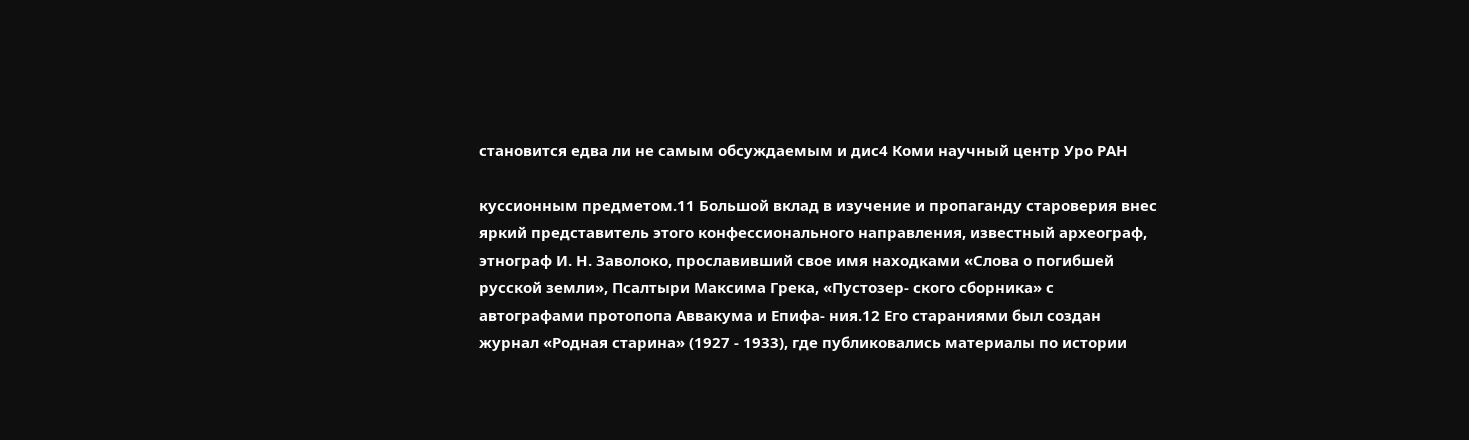становится едва ли не самым обсуждаемым и дис4 Коми научный центр Уро РАН

куссионным предметом.11 Большой вклад в изучение и пропаганду староверия внес яркий представитель этого конфессионального направления, известный археограф, этнограф И. Н. Заволоко, прославивший свое имя находками «Слова о погибшей русской земли», Псалтыри Максима Грека, «Пустозер- ского сборника» с автографами протопопа Аввакума и Епифа- ния.12 Его стараниями был создан журнал «Родная старина» (1927 - 1933), где публиковались материалы по истории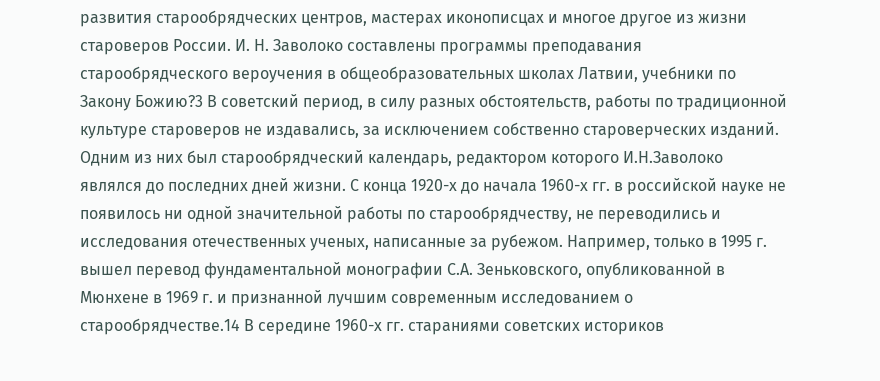развития старообрядческих центров, мастерах иконописцах и многое другое из жизни староверов России. И. Н. Заволоко составлены программы преподавания старообрядческого вероучения в общеобразовательных школах Латвии, учебники по Закону Божию?3 В советский период, в силу разных обстоятельств, работы по традиционной культуре староверов не издавались, за исключением собственно староверческих изданий. Одним из них был старообрядческий календарь, редактором которого И.Н.Заволоко являлся до последних дней жизни. С конца 1920-х до начала 1960-х гг. в российской науке не появилось ни одной значительной работы по старообрядчеству, не переводились и исследования отечественных ученых, написанные за рубежом. Например, только в 1995 г. вышел перевод фундаментальной монографии С.А. Зеньковского, опубликованной в Мюнхене в 1969 г. и признанной лучшим современным исследованием о старообрядчестве.14 В середине 1960-х гг. стараниями советских историков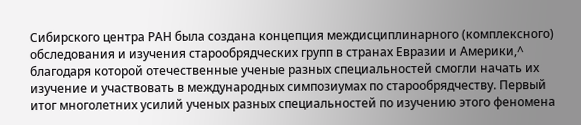Сибирского центра РАН была создана концепция междисциплинарного (комплексного) обследования и изучения старообрядческих групп в странах Евразии и Америки,^ благодаря которой отечественные ученые разных специальностей смогли начать их изучение и участвовать в международных симпозиумах по старообрядчеству. Первый итог многолетних усилий ученых разных специальностей по изучению этого феномена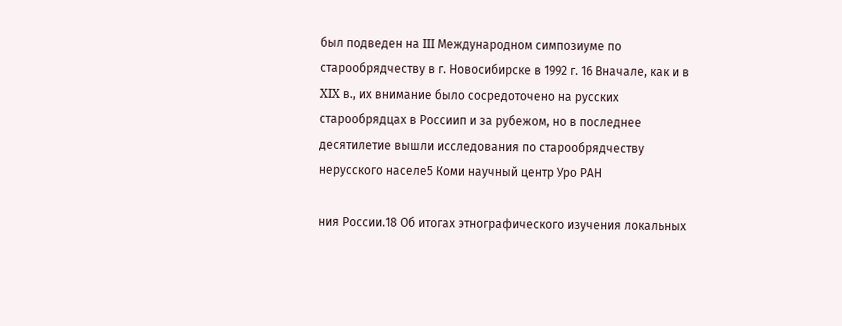был подведен на III Международном симпозиуме по старообрядчеству в г. Новосибирске в 1992 г. 16 Вначале, как и в XIX в., их внимание было сосредоточено на русских старообрядцах в Россиип и за рубежом, но в последнее десятилетие вышли исследования по старообрядчеству нерусского населе5 Коми научный центр Уро РАН

ния России.18 Об итогах этнографического изучения локальных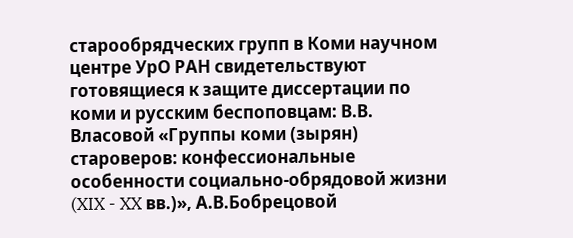старообрядческих групп в Коми научном центре УрО РАН свидетельствуют готовящиеся к защите диссертации по коми и русским беспоповцам: В.В. Власовой «Группы коми (зырян) староверов: конфессиональные особенности социально-обрядовой жизни (XIX - XX вв.)», А.В.Бобрецовой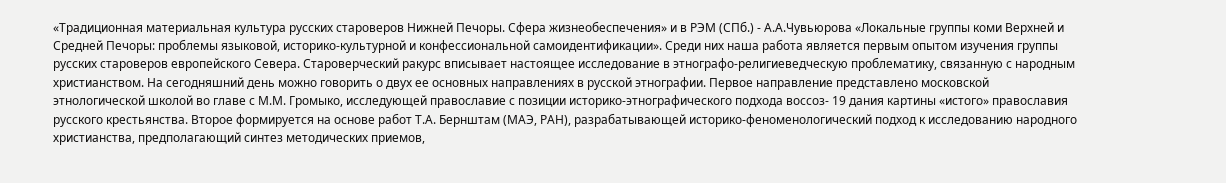«Традиционная материальная культура русских староверов Нижней Печоры. Сфера жизнеобеспечения» и в РЭМ (СПб.) - А.А.Чувьюрова «Локальные группы коми Верхней и Средней Печоры: проблемы языковой, историко-культурной и конфессиональной самоидентификации». Среди них наша работа является первым опытом изучения группы русских староверов европейского Севера. Староверческий ракурс вписывает настоящее исследование в этнографо-религиеведческую проблематику, связанную с народным христианством. На сегодняшний день можно говорить о двух ее основных направлениях в русской этнографии. Первое направление представлено московской этнологической школой во главе с М.М. Громыко, исследующей православие с позиции историко-этнографического подхода воссоз- 19 дания картины «истого» православия русского крестьянства. Второе формируется на основе работ Т.А. Бернштам (МАЭ, РАН), разрабатывающей историко-феноменологический подход к исследованию народного христианства, предполагающий синтез методических приемов,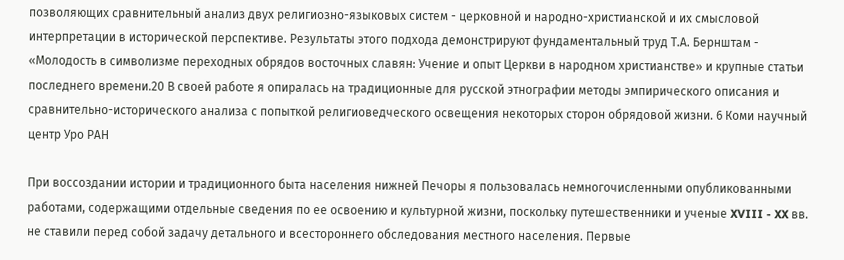позволяющих сравнительный анализ двух религиозно-языковых систем - церковной и народно-христианской и их смысловой интерпретации в исторической перспективе. Результаты этого подхода демонстрируют фундаментальный труд Т.А. Бернштам - «Молодость в символизме переходных обрядов восточных славян: Учение и опыт Церкви в народном христианстве» и крупные статьи последнего времени.20 В своей работе я опиралась на традиционные для русской этнографии методы эмпирического описания и сравнительно-исторического анализа с попыткой религиоведческого освещения некоторых сторон обрядовой жизни. 6 Коми научный центр Уро РАН

При воссоздании истории и традиционного быта населения нижней Печоры я пользовалась немногочисленными опубликованными работами, содержащими отдельные сведения по ее освоению и культурной жизни, поскольку путешественники и ученые XVIII - XX вв. не ставили перед собой задачу детального и всестороннего обследования местного населения. Первые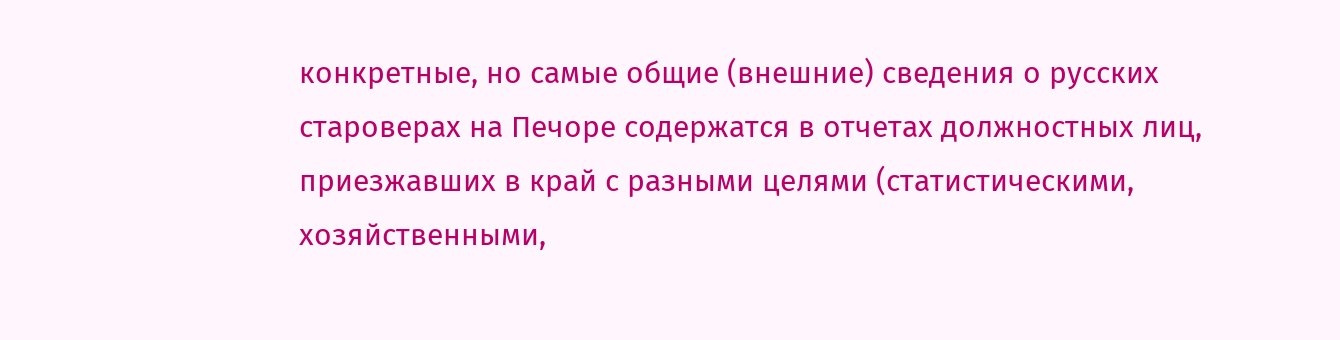конкретные, но самые общие (внешние) сведения о русских староверах на Печоре содержатся в отчетах должностных лиц, приезжавших в край с разными целями (статистическими, хозяйственными,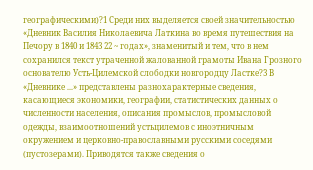географическими)?1 Среди них выделяется своей значительностью «Дневник Василия Николаевича Латкина во время путешествия на Печору в 1840 и 1843 22 ~ годах», знаменитый и тем, что в нем сохранился текст утраченной жалованной грамоты Ивана Грозного основателю Усть-Цилемской слободки новгородцу Ластке?3 В «Дневнике ...» представлены разнохарактерные сведения, касающиеся экономики, географии, статистических данных о численности населения, описания промыслов, промысловой одежды, взаимоотношений устьцилемов с иноэтничным окружением и церковно-православными русскими соседями (пустозерами). Приводятся также сведения о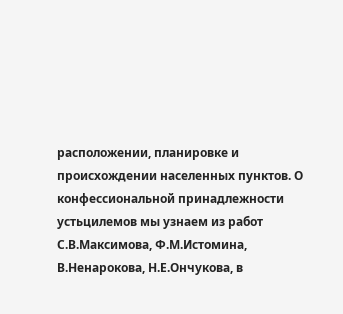расположении, планировке и происхождении населенных пунктов. О конфессиональной принадлежности устьцилемов мы узнаем из работ С.В.Максимова, Ф.М.Истомина, В.Ненарокова, Н.Е.Ончукова, в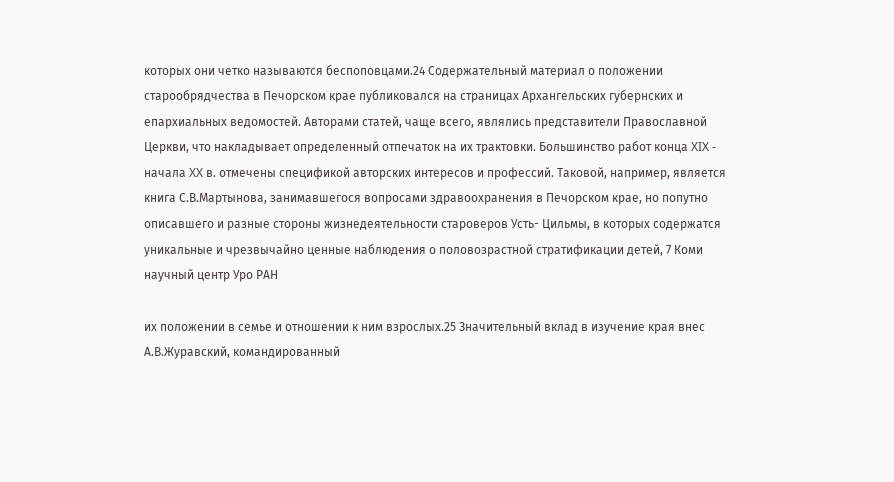которых они четко называются беспоповцами.24 Содержательный материал о положении старообрядчества в Печорском крае публиковался на страницах Архангельских губернских и епархиальных ведомостей. Авторами статей, чаще всего, являлись представители Православной Церкви, что накладывает определенный отпечаток на их трактовки. Большинство работ конца XIX - начала XX в. отмечены спецификой авторских интересов и профессий. Таковой, например, является книга С.В.Мартынова, занимавшегося вопросами здравоохранения в Печорском крае, но попутно описавшего и разные стороны жизнедеятельности староверов Усть- Цильмы, в которых содержатся уникальные и чрезвычайно ценные наблюдения о половозрастной стратификации детей, 7 Коми научный центр Уро РАН

их положении в семье и отношении к ним взрослых.25 Значительный вклад в изучение края внес А.В.Журавский, командированный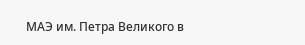МАЭ им. Петра Великого в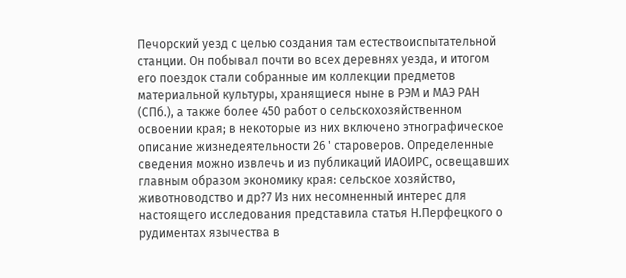Печорский уезд с целью создания там естествоиспытательной станции. Он побывал почти во всех деревнях уезда, и итогом его поездок стали собранные им коллекции предметов материальной культуры, хранящиеся ныне в РЭМ и МАЭ РАН (СПб.), а также более 450 работ о сельскохозяйственном освоении края; в некоторые из них включено этнографическое описание жизнедеятельности 26 ' староверов. Определенные сведения можно извлечь и из публикаций ИАОИРС, освещавших главным образом экономику края: сельское хозяйство, животноводство и др?7 Из них несомненный интерес для настоящего исследования представила статья Н.Перфецкого о рудиментах язычества в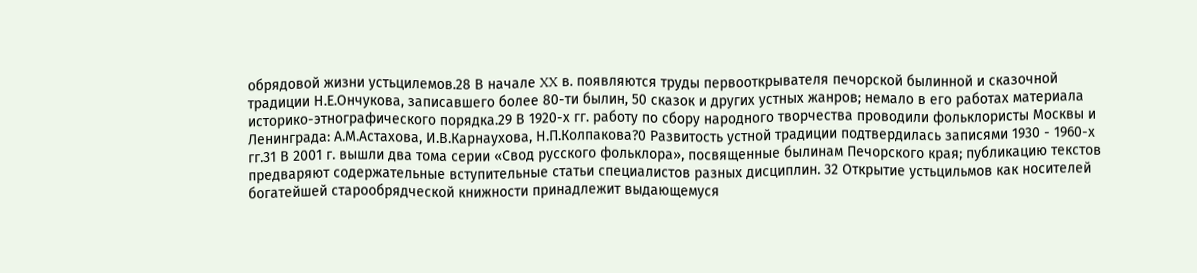обрядовой жизни устьцилемов.28 В начале XX в. появляются труды первооткрывателя печорской былинной и сказочной традиции Н.Е.Ончукова, записавшего более 80-ти былин, 50 сказок и других устных жанров; немало в его работах материала историко-этнографического порядка.29 В 1920-х гг. работу по сбору народного творчества проводили фольклористы Москвы и Ленинграда: А.М.Астахова, И.В.Карнаухова, Н.П.Колпакова?0 Развитость устной традиции подтвердилась записями 1930 - 1960-х гг.31 В 2001 г. вышли два тома серии «Свод русского фольклора», посвященные былинам Печорского края; публикацию текстов предваряют содержательные вступительные статьи специалистов разных дисциплин. 32 Открытие устьцильмов как носителей богатейшей старообрядческой книжности принадлежит выдающемуся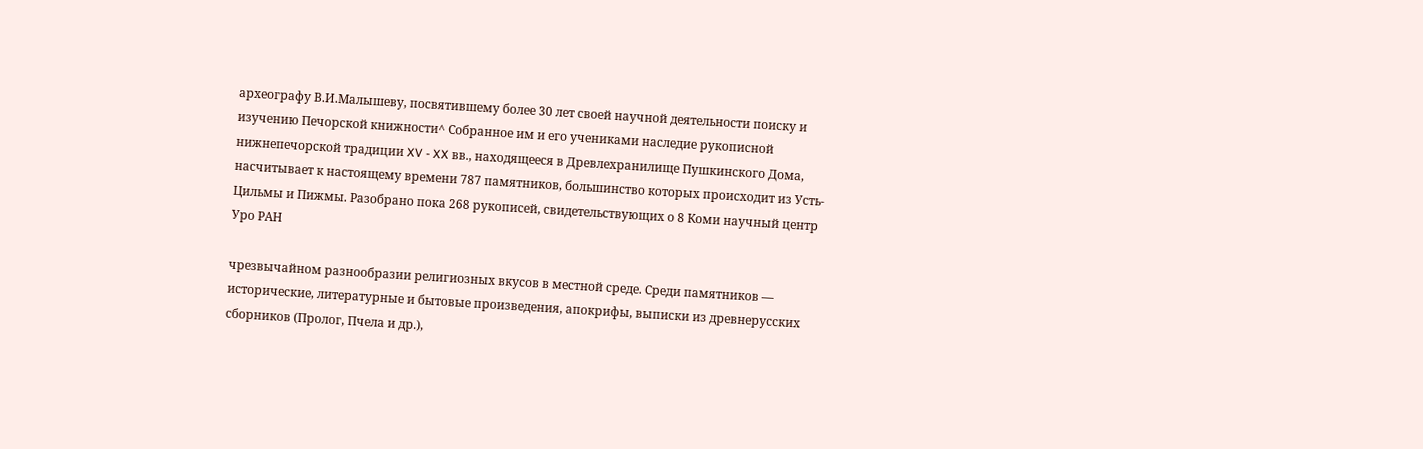археографу В.И.Малышеву, посвятившему более 30 лет своей научной деятельности поиску и изучению Печорской книжности^ Собранное им и его учениками наследие рукописной нижнепечорской традиции XV - XX вв., находящееся в Древлехранилище Пушкинского Дома, насчитывает к настоящему времени 787 памятников, большинство которых происходит из Усть-Цильмы и Пижмы. Разобрано пока 268 рукописей, свидетельствующих о 8 Коми научный центр Уро РАН

чрезвычайном разнообразии религиозных вкусов в местной среде. Среди памятников — исторические, литературные и бытовые произведения, апокрифы, выписки из древнерусских сборников (Пролог, Пчела и др.),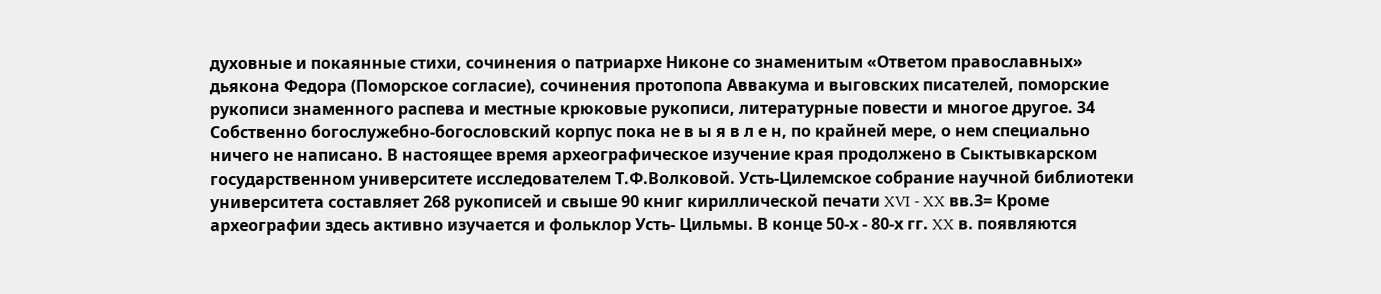духовные и покаянные стихи, сочинения о патриархе Никоне со знаменитым «Ответом православных» дьякона Федора (Поморское согласие), сочинения протопопа Аввакума и выговских писателей, поморские рукописи знаменного распева и местные крюковые рукописи, литературные повести и многое другое. 34 Собственно богослужебно-богословский корпус пока не в ы я в л е н, по крайней мере, о нем специально ничего не написано. В настоящее время археографическое изучение края продолжено в Сыктывкарском государственном университете исследователем Т.Ф.Волковой. Усть-Цилемское собрание научной библиотеки университета составляет 268 рукописей и свыше 90 книг кириллической печати XVI - XX вв.3= Кроме археографии здесь активно изучается и фольклор Усть- Цильмы. В конце 50-х - 80-х гг. XX в. появляются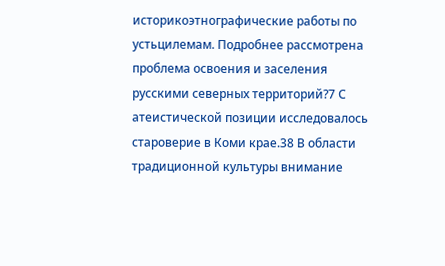историкоэтнографические работы по устьцилемам. Подробнее рассмотрена проблема освоения и заселения русскими северных территорий?7 С атеистической позиции исследовалось староверие в Коми крае.38 В области традиционной культуры внимание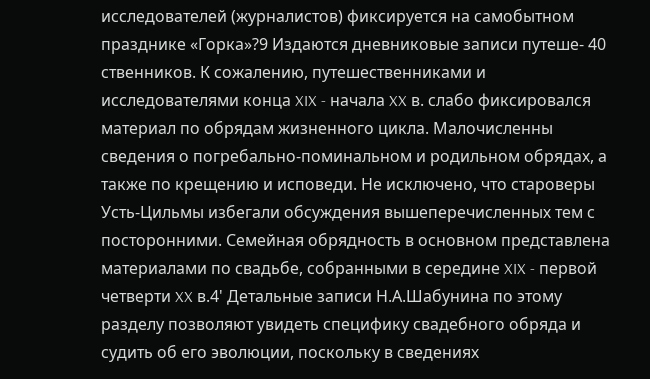исследователей (журналистов) фиксируется на самобытном празднике «Горка»?9 Издаются дневниковые записи путеше- 40 ственников. К сожалению, путешественниками и исследователями конца XIX - начала XX в. слабо фиксировался материал по обрядам жизненного цикла. Малочисленны сведения о погребально-поминальном и родильном обрядах, а также по крещению и исповеди. Не исключено, что староверы Усть-Цильмы избегали обсуждения вышеперечисленных тем с посторонними. Семейная обрядность в основном представлена материалами по свадьбе, собранными в середине XIX - первой четверти XX в.4' Детальные записи Н.А.Шабунина по этому разделу позволяют увидеть специфику свадебного обряда и судить об его эволюции, поскольку в сведениях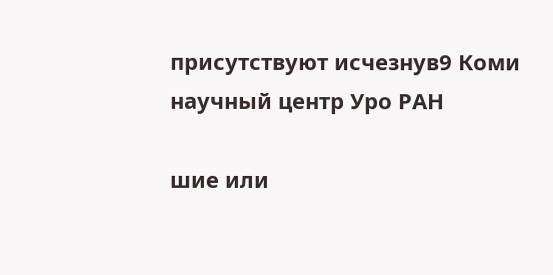присутствуют исчезнув9 Коми научный центр Уро РАН

шие или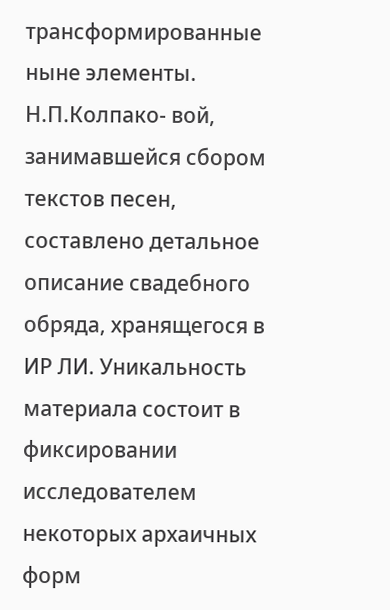трансформированные ныне элементы. Н.П.Колпако- вой, занимавшейся сбором текстов песен, составлено детальное описание свадебного обряда, хранящегося в ИР ЛИ. Уникальность материала состоит в фиксировании исследователем некоторых архаичных форм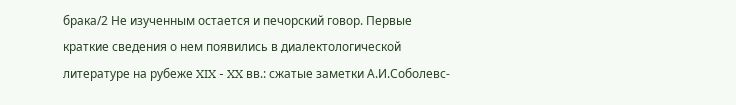брака/2 Не изученным остается и печорский говор. Первые краткие сведения о нем появились в диалектологической литературе на рубеже XIX - XX вв.: сжатые заметки А.И.Соболевс-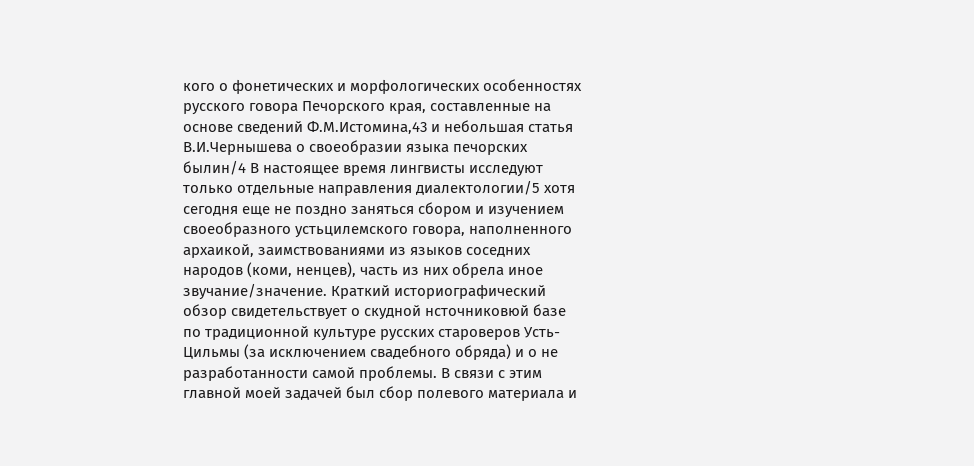кого о фонетических и морфологических особенностях русского говора Печорского края, составленные на основе сведений Ф.М.Истомина,43 и небольшая статья В.И.Чернышева о своеобразии языка печорских былин/4 В настоящее время лингвисты исследуют только отдельные направления диалектологии/5 хотя сегодня еще не поздно заняться сбором и изучением своеобразного устьцилемского говора, наполненного архаикой, заимствованиями из языков соседних народов (коми, ненцев), часть из них обрела иное звучание/значение. Краткий историографический обзор свидетельствует о скудной нсточниковюй базе по традиционной культуре русских староверов Усть-Цильмы (за исключением свадебного обряда) и о не разработанности самой проблемы. В связи с этим главной моей задачей был сбор полевого материала и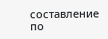составление по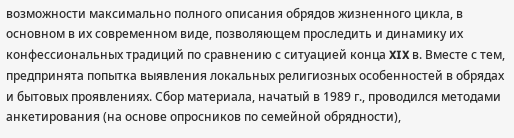возможности максимально полного описания обрядов жизненного цикла, в основном в их современном виде, позволяющем проследить и динамику их конфессиональных традиций по сравнению с ситуацией конца XIX в. Вместе с тем, предпринята попытка выявления локальных религиозных особенностей в обрядах и бытовых проявлениях. Сбор материала, начатый в 1989 г., проводился методами анкетирования (на основе опросников по семейной обрядности),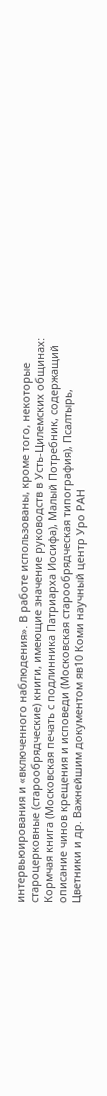интервьюирования и «включенного наблюдения». В работе использованы, кроме того, некоторые староцерковные (старообрядческие) книги, имеющие значение руководств в Усть-Цилемских общинах: Кормчая книга (Московская печать с подлинника Патриарха Иосифа), Малый Потребник, содержащий описание чинов крещения и исповеди (Московская старообрядческая типография), Псалтырь, Цветники и др. Важнейшим документом яв10 Коми научный центр Уро РАН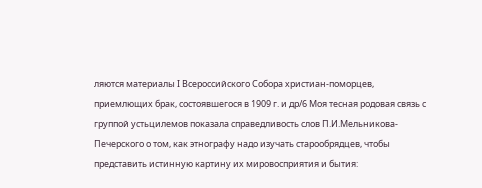ляются материалы I Всероссийского Собора христиан-поморцев, приемлющих брак, состоявшегося в 1909 г. и др/6 Моя тесная родовая связь с группой устьцилемов показала справедливость слов П.И.Мельникова-Печерского о том, как этнографу надо изучать старообрядцев, чтобы представить истинную картину их мировосприятия и бытия: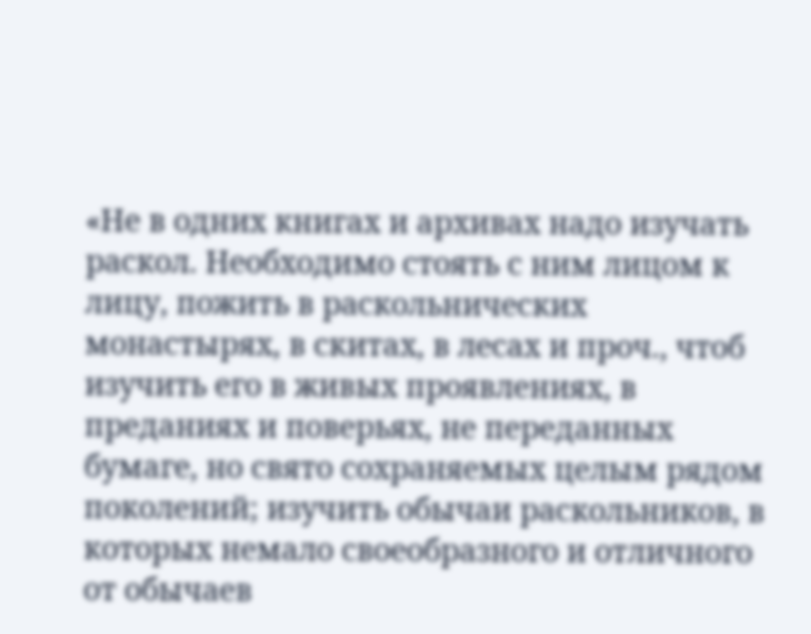«Не в одних книгах и архивах надо изучать раскол. Необходимо стоять с ним лицом к лицу, пожить в раскольнических монастырях, в скитах, в лесах и проч., чтоб изучить его в живых проявлениях, в преданиях и поверьях, не переданных бумаге, но свято сохраняемых целым рядом поколений; изучить обычаи раскольников, в которых немало своеобразного и отличного от обычаев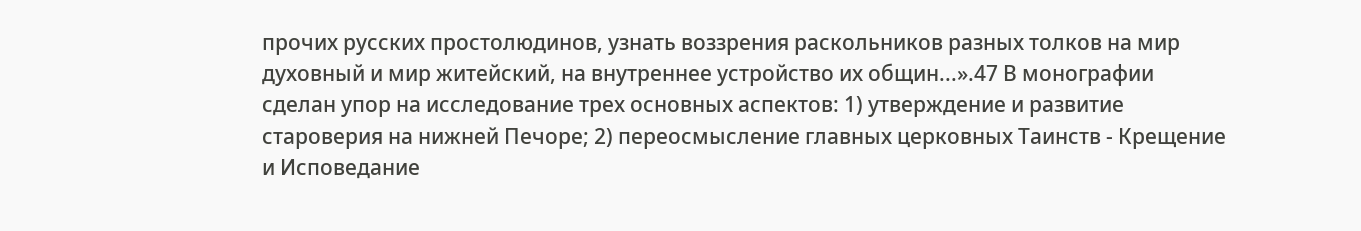прочих русских простолюдинов, узнать воззрения раскольников разных толков на мир духовный и мир житейский, на внутреннее устройство их общин...».47 В монографии сделан упор на исследование трех основных аспектов: 1) утверждение и развитие староверия на нижней Печоре; 2) переосмысление главных церковных Таинств - Крещение и Исповедание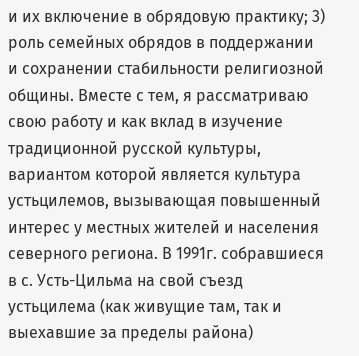и их включение в обрядовую практику; 3) роль семейных обрядов в поддержании и сохранении стабильности религиозной общины. Вместе с тем, я рассматриваю свою работу и как вклад в изучение традиционной русской культуры, вариантом которой является культура устьцилемов, вызывающая повышенный интерес у местных жителей и населения северного региона. В 1991г. собравшиеся в с. Усть-Цильма на свой съезд устьцилема (как живущие там, так и выехавшие за пределы района)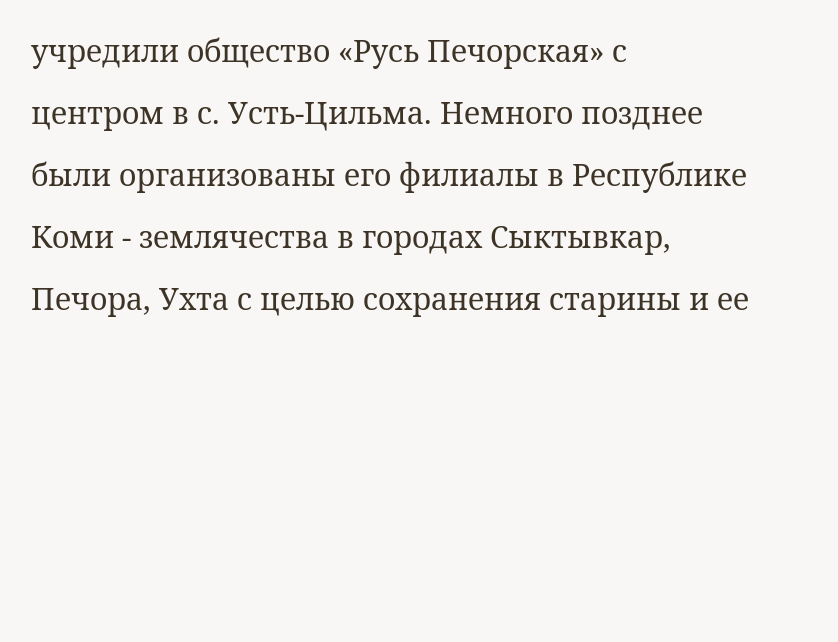учредили общество «Русь Печорская» с центром в с. Усть-Цильма. Немного позднее были организованы его филиалы в Республике Коми - землячества в городах Сыктывкар, Печора, Ухта с целью сохранения старины и ее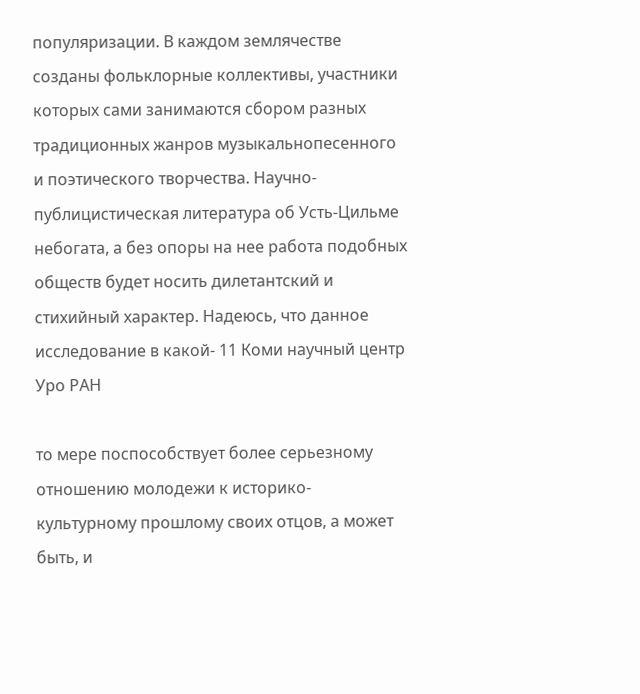популяризации. В каждом землячестве созданы фольклорные коллективы, участники которых сами занимаются сбором разных традиционных жанров музыкальнопесенного и поэтического творчества. Научно-публицистическая литература об Усть-Цильме небогата, а без опоры на нее работа подобных обществ будет носить дилетантский и стихийный характер. Надеюсь, что данное исследование в какой- 11 Коми научный центр Уро РАН

то мере поспособствует более серьезному отношению молодежи к историко-культурному прошлому своих отцов, а может быть, и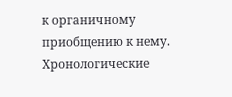к органичному приобщению к нему. Хронологические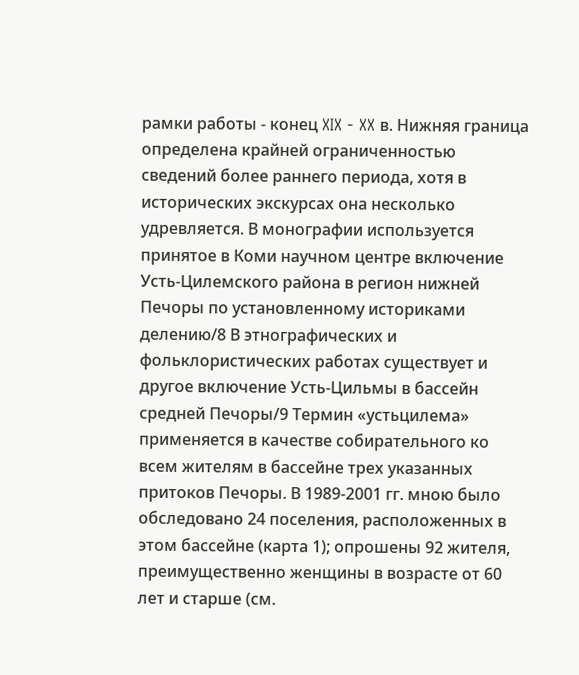рамки работы - конец XIX - XX в. Нижняя граница определена крайней ограниченностью сведений более раннего периода, хотя в исторических экскурсах она несколько удревляется. В монографии используется принятое в Коми научном центре включение Усть-Цилемского района в регион нижней Печоры по установленному историками делению/8 В этнографических и фольклористических работах существует и другое включение Усть-Цильмы в бассейн средней Печоры/9 Термин «устьцилема» применяется в качестве собирательного ко всем жителям в бассейне трех указанных притоков Печоры. В 1989-2001 гг. мною было обследовано 24 поселения, расположенных в этом бассейне (карта 1); опрошены 92 жителя, преимущественно женщины в возрасте от 60 лет и старше (см.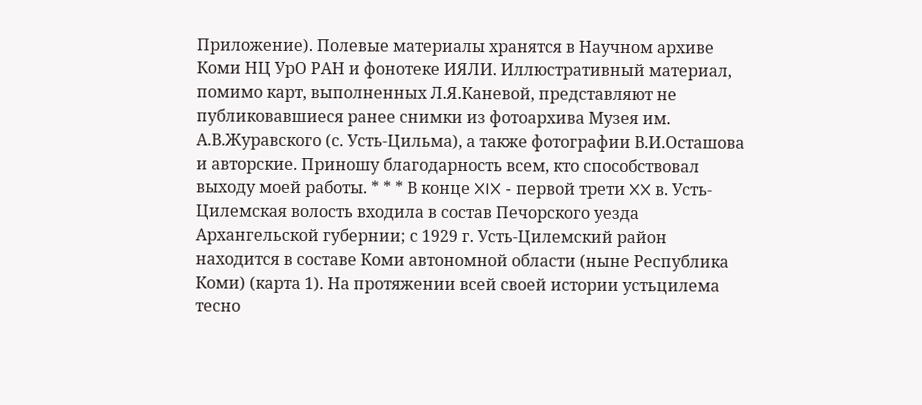Приложение). Полевые материалы хранятся в Научном архиве Коми НЦ УрО РАН и фонотеке ИЯЛИ. Иллюстративный материал, помимо карт, выполненных Л.Я.Каневой, представляют не публиковавшиеся ранее снимки из фотоархива Музея им. А.В.Журавского (с. Усть-Цильма), а также фотографии В.И.Осташова и авторские. Приношу благодарность всем, кто способствовал выходу моей работы. * * * В конце XIX - первой трети XX в. Усть-Цилемская волость входила в состав Печорского уезда Архангельской губернии; с 1929 г. Усть-Цилемский район находится в составе Коми автономной области (ныне Республика Коми) (карта 1). На протяжении всей своей истории устьцилема тесно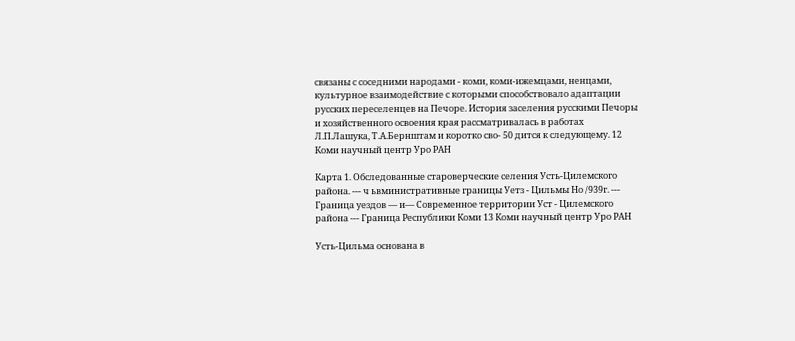связаны с соседними народами - коми, коми-ижемцами, ненцами, культурное взаимодействие с которыми способствовало адаптации русских переселенцев на Печоре. История заселения русскими Печоры и хозяйственного освоения края рассматривалась в работах Л.П.Лашука, Т.А.Бернштам и коротко сво- 50 дится к следующему. 12 Коми научный центр Уро РАН

Карта 1. Обследованные староверческие селения Усть-Цилемского района. --- ч ьвминистративные границы Уетз - Цильмы Но /939г. --- Граница уездов — и— Современное территории Уст - Цилемского района --- Граница Республики Коми 13 Коми научный центр Уро РАН

Усть-Цильма основана в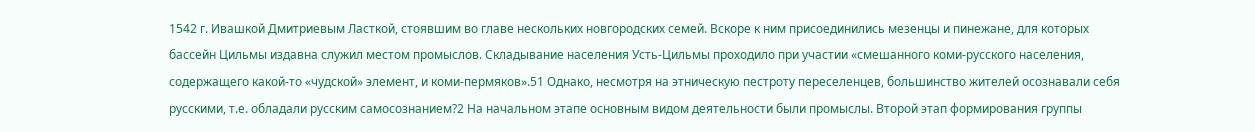1542 г. Ивашкой Дмитриевым Ласткой, стоявшим во главе нескольких новгородских семей. Вскоре к ним присоединились мезенцы и пинежане, для которых бассейн Цильмы издавна служил местом промыслов. Складывание населения Усть-Цильмы проходило при участии «смешанного коми-русского населения, содержащего какой-то «чудской» элемент, и коми-пермяков».51 Однако, несмотря на этническую пестроту переселенцев, большинство жителей осознавали себя русскими, т.е. обладали русским самосознанием?2 На начальном этапе основным видом деятельности были промыслы. Второй этап формирования группы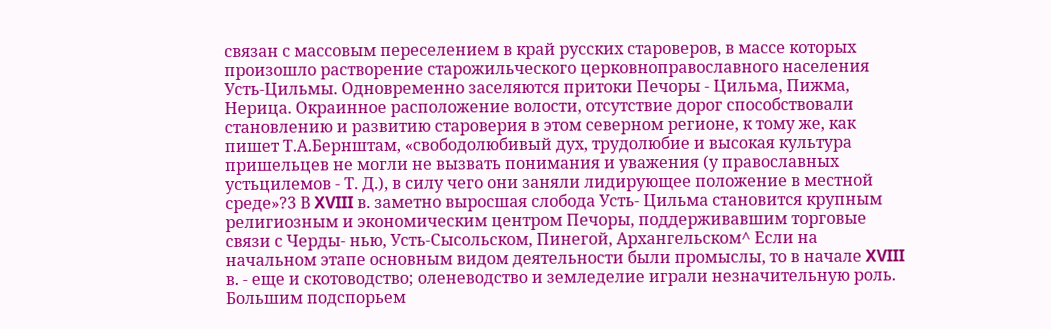связан с массовым переселением в край русских староверов, в массе которых произошло растворение старожильческого церковноправославного населения Усть-Цильмы. Одновременно заселяются притоки Печоры - Цильма, Пижма, Нерица. Окраинное расположение волости, отсутствие дорог способствовали становлению и развитию староверия в этом северном регионе, к тому же, как пишет Т.А.Бернштам, «свободолюбивый дух, трудолюбие и высокая культура пришельцев не могли не вызвать понимания и уважения (у православных устьцилемов - Т. Д.), в силу чего они заняли лидирующее положение в местной среде»?3 В XVIII в. заметно выросшая слобода Усть- Цильма становится крупным религиозным и экономическим центром Печоры, поддерживавшим торговые связи с Черды- нью, Усть-Сысольском, Пинегой, Архангельском^ Если на начальном этапе основным видом деятельности были промыслы, то в начале XVIII в. - еще и скотоводство; оленеводство и земледелие играли незначительную роль. Большим подспорьем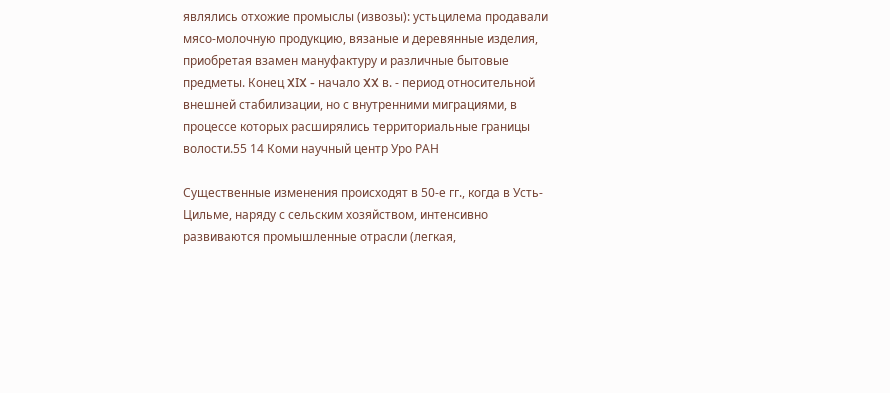являлись отхожие промыслы (извозы): устьцилема продавали мясо-молочную продукцию, вязаные и деревянные изделия, приобретая взамен мануфактуру и различные бытовые предметы. Конец XIX - начало XX в. - период относительной внешней стабилизации, но с внутренними миграциями, в процессе которых расширялись территориальные границы волости.55 14 Коми научный центр Уро РАН

Существенные изменения происходят в 50-е гг., когда в Усть-Цильме, наряду с сельским хозяйством, интенсивно развиваются промышленные отрасли (легкая,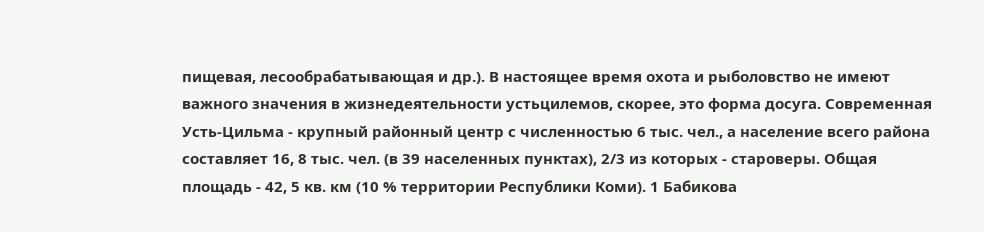пищевая, лесообрабатывающая и др.). В настоящее время охота и рыболовство не имеют важного значения в жизнедеятельности устьцилемов, скорее, это форма досуга. Современная Усть-Цильма - крупный районный центр с численностью 6 тыс. чел., а население всего района составляет 16, 8 тыс. чел. (в 39 населенных пунктах), 2/3 из которых - староверы. Общая площадь - 42, 5 кв. км (10 % территории Республики Коми). 1 Бабикова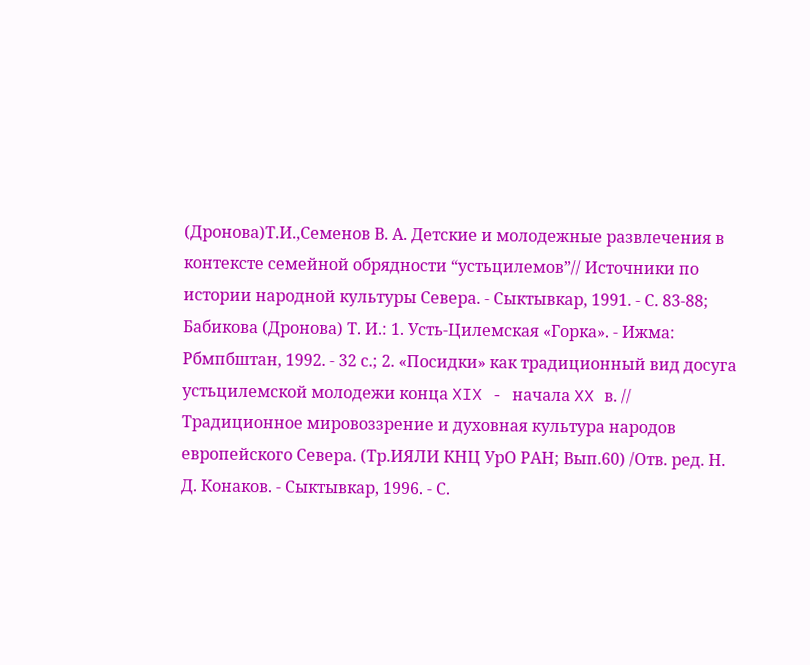(Дронова)Т.И.,Семенов В. А. Детские и молодежные развлечения в контексте семейной обрядности “устьцилемов”// Источники по истории народной культуры Севера. - Сыктывкар, 1991. - С. 83-88; Бабикова (Дронова) Т. И.: 1. Усть-Цилемская «Горка». - Ижма: Рбмпбштан, 1992. - 32 с.; 2. «Посидки» как традиционный вид досуга устьцилемской молодежи конца XIX - начала XX в. // Традиционное мировоззрение и духовная культура народов европейского Севера. (Тр.ИЯЛИ КНЦ УрО РАН; Вып.60) /Отв. ред. Н. Д. Конаков. - Сыктывкар, 1996. - С.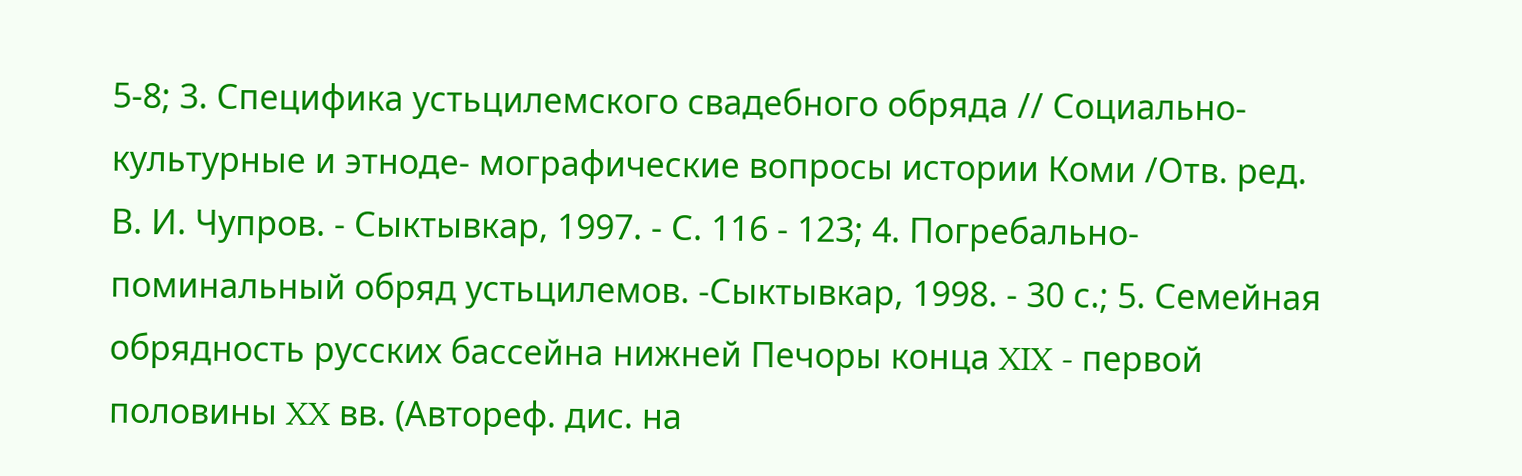5-8; 3. Специфика устьцилемского свадебного обряда // Социально-культурные и этноде- мографические вопросы истории Коми /Отв. ред. В. И. Чупров. - Сыктывкар, 1997. - С. 116 - 123; 4. Погребально-поминальный обряд устьцилемов. -Сыктывкар, 1998. - 30 с.; 5. Семейная обрядность русских бассейна нижней Печоры конца XIX - первой половины XX вв. (Автореф. дис. на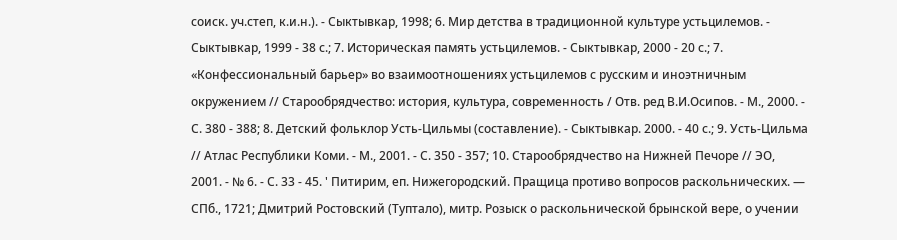соиск. уч.степ, к.и.н.). - Сыктывкар, 1998; 6. Мир детства в традиционной культуре устьцилемов. - Сыктывкар, 1999 - 38 с.; 7. Историческая память устьцилемов. - Сыктывкар, 2000 - 20 с.; 7. «Конфессиональный барьер» во взаимоотношениях устьцилемов с русским и иноэтничным окружением // Старообрядчество: история, культура, современность / Отв. ред В.И.Осипов. - М., 2000. - С. 380 - 388; 8. Детский фольклор Усть-Цильмы (составление). - Сыктывкар. 2000. - 40 с.; 9. Усть-Цильма // Атлас Республики Коми. - М., 2001. - С. 350 - 357; 10. Старообрядчество на Нижней Печоре // ЭО, 2001. - № 6. - С. 33 - 45. ' Питирим, еп. Нижегородский. Пращица противо вопросов раскольнических. — СПб., 1721; Дмитрий Ростовский (Туптало), митр. Розыск о раскольнической брынской вере, о учении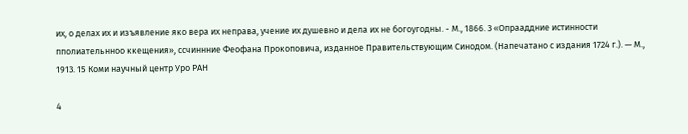их, о делах их и изъявление яко вера их неправа, учение их душевно и дела их не богоугодны. - М., 1866. 3 «Опрааддние истинности пполиательнноо ккещения», ссчиннние Феофана Прокоповича, изданное Правительствующим Синодом. (Напечатано с издания 1724 г.). — М., 1913. 15 Коми научный центр Уро РАН

4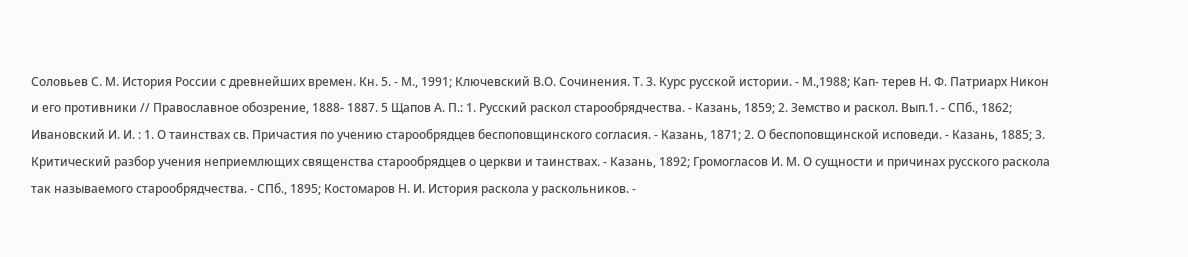Соловьев С. М. История России с древнейших времен. Кн. 5. - М., 1991; Ключевский В.О. Сочинения. Т. 3. Курс русской истории. - М.,1988; Кап- терев Н. Ф. Патриарх Никон и его противники // Православное обозрение, 1888- 1887. 5 Щапов А. П.: 1. Русский раскол старообрядчества. - Казань, 1859; 2. Земство и раскол. Вып.1. - СПб., 1862; Ивановский И. И. : 1. О таинствах св. Причастия по учению старообрядцев беспоповщинского согласия. - Казань, 1871; 2. О беспоповщинской исповеди. - Казань, 1885; 3. Критический разбор учения неприемлющих священства старообрядцев о церкви и таинствах. - Казань, 1892; Громогласов И. М. О сущности и причинах русского раскола так называемого старообрядчества. - СПб., 1895; Костомаров Н. И. История раскола у раскольников. -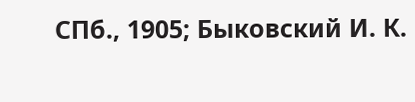СПб., 1905; Быковский И. К.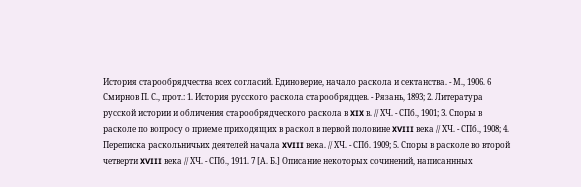История старообрядчества всех согласий. Единоверие, начало раскола и сектанства. - М., 1906. 6 Смирнов П. С., прот.: 1. История русского раскола старообрядцев. - Рязань, 1893; 2. Литература русской истории и обличения старообрядческого раскола в XIX в. // ХЧ. - СПб., 1901; 3. Споры в расколе по вопросу о приеме приходящих в раскол в первой половине XVIII века // ХЧ. - СПб., 1908; 4. Переписка раскольничьих деятелей начала XVIII века. // ХЧ. - СПб. 1909; 5. Споры в расколе во второй четверти XVIII века // ХЧ. - СПб., 1911. 7 [А. Б.] Описание некоторых сочинений, написаннных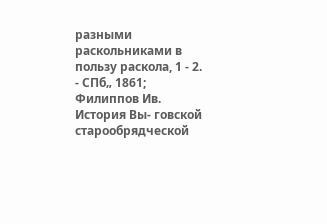разными раскольниками в пользу раскола, 1 - 2. - СПб„ 1861; Филиппов Ив. История Вы- говской старообрядческой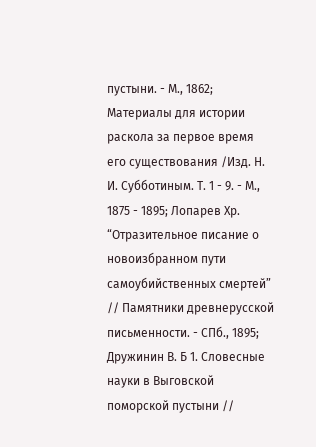пустыни. - М., 1862; Материалы для истории раскола за первое время его существования /Изд. Н. И. Субботиным. Т. 1 - 9. - М., 1875 - 1895; Лопарев Хр. “Отразительное писание о новоизбранном пути самоубийственных смертей” // Памятники древнерусской письменности. - СПб., 1895; Дружинин В. Б 1. Словесные науки в Выговской поморской пустыни //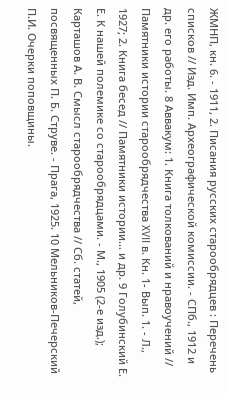ЖМНП, кн. 6. - 1911, 2. Писания русских старообрядцев : Перечень списков // Изд. Имп. Археографической комиссии. - СПб., 1912 и др. его работы. 8 Аввакум: 1. Книга толкований и нравоучений // Памятники истории старообрядчества XVII в. Кн. 1- Вып. 1. - Л., 1927; 2. Книга бесед // Памятники истории... и др. 9 Голубинский Е. Е. К нашей полемике со старообрядцами. - М., 1905 (2-е изд.); Карташов А. В. Смысл старообрядчества // Сб. статей, посвященных П. Б. Струве. - Прага, 1925. 10 Мельников-Печерский П.И. Очерки поповщины.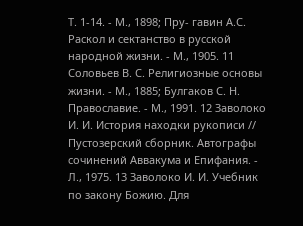Т. 1-14. - М., 1898; Пру- гавин А.С. Раскол и сектанство в русской народной жизни. - М., 1905. 11 Соловьев В. С. Религиозные основы жизни. - М., 1885; Булгаков С. Н. Православие. - М., 1991. 12 Заволоко И. И. История находки рукописи // Пустозерский сборник. Автографы сочинений Аввакума и Епифания. - Л., 1975. 13 Заволоко И. И. Учебник по закону Божию. Для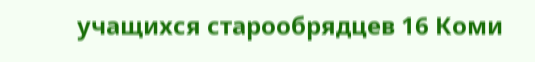учащихся старообрядцев 16 Коми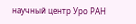научный центр Уро РАН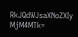RkJQdWJsaXNoZXIy MjM4MTk=